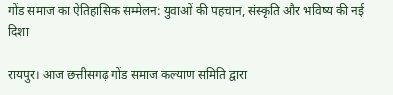गोंड समाज का ऐतिहासिक सम्मेलन: युवाओं की पहचान, संस्कृति और भविष्य की नई दिशा

रायपुर। आज छत्तीसगढ़ गोंड समाज कल्याण समिति द्वारा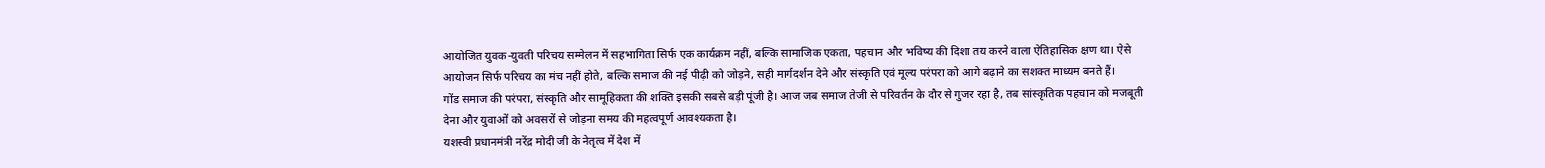आयोजित युवक-युवती परिचय सम्मेलन में सहभागिता सिर्फ एक कार्यक्रम नहीं, बल्कि सामाजिक एकता, पहचान और भविष्य की दिशा तय करने वाला ऐतिहासिक क्षण था। ऐसे आयोजन सिर्फ परिचय का मंच नहीं होते, बल्कि समाज की नई पीढ़ी को जोड़ने, सही मार्गदर्शन देने और संस्कृति एवं मूल्य परंपरा को आगे बढ़ाने का सशक्त माध्यम बनते हैं।
गोंड समाज की परंपरा, संस्कृति और सामूहिकता की शक्ति इसकी सबसे बड़ी पूंजी है। आज जब समाज तेजी से परिवर्तन के दौर से गुजर रहा है, तब सांस्कृतिक पहचान को मजबूती देना और युवाओं को अवसरों से जोड़ना समय की महत्वपूर्ण आवश्यकता है।
यशस्वी प्रधानमंत्री नरेंद्र मोदी जी के नेतृत्व में देश में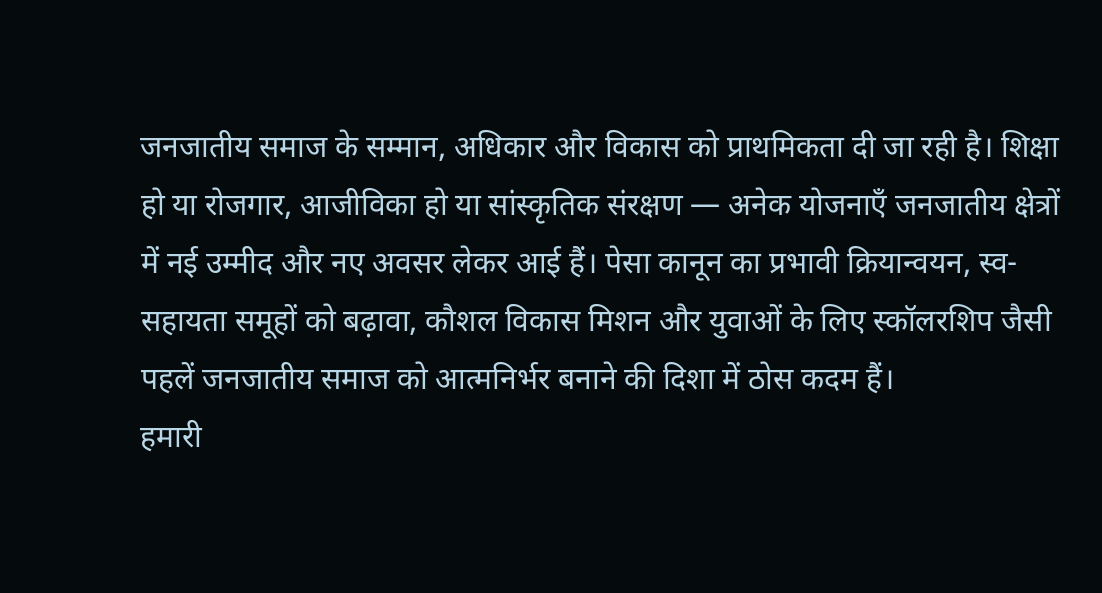जनजातीय समाज के सम्मान, अधिकार और विकास को प्राथमिकता दी जा रही है। शिक्षा हो या रोजगार, आजीविका हो या सांस्कृतिक संरक्षण — अनेक योजनाएँ जनजातीय क्षेत्रों में नई उम्मीद और नए अवसर लेकर आई हैं। पेसा कानून का प्रभावी क्रियान्वयन, स्व-सहायता समूहों को बढ़ावा, कौशल विकास मिशन और युवाओं के लिए स्कॉलरशिप जैसी पहलें जनजातीय समाज को आत्मनिर्भर बनाने की दिशा में ठोस कदम हैं।
हमारी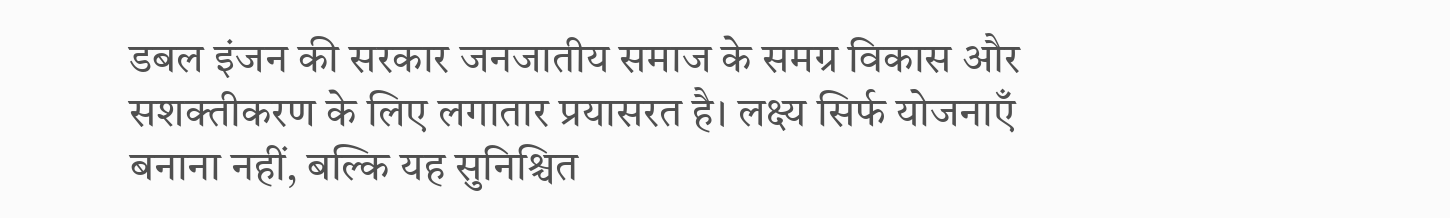डबल इंजन की सरकार जनजातीय समाज के समग्र विकास और सशक्तीकरण के लिए लगातार प्रयासरत है। लक्ष्य सिर्फ योजनाएँ बनाना नहीं, बल्कि यह सुनिश्चित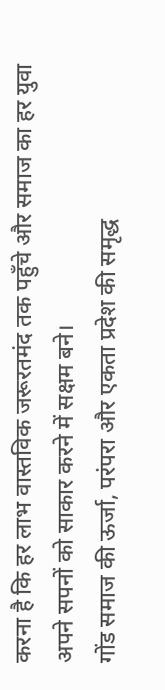करना है कि हर लाभ वास्तविक जरूरतमंद तक पहुँचे और समाज का हर युवा अपने सपनों को साकार करने में सक्षम बने।
गोंड समाज की ऊर्जा, परंपरा और एकता प्रदेश की समृद्ध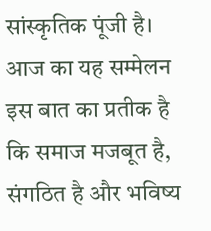सांस्कृतिक पूंजी है। आज का यह सम्मेलन इस बात का प्रतीक है कि समाज मजबूत है, संगठित है और भविष्य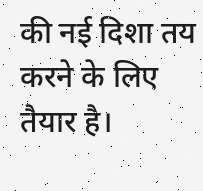की नई दिशा तय करने के लिए तैयार है।